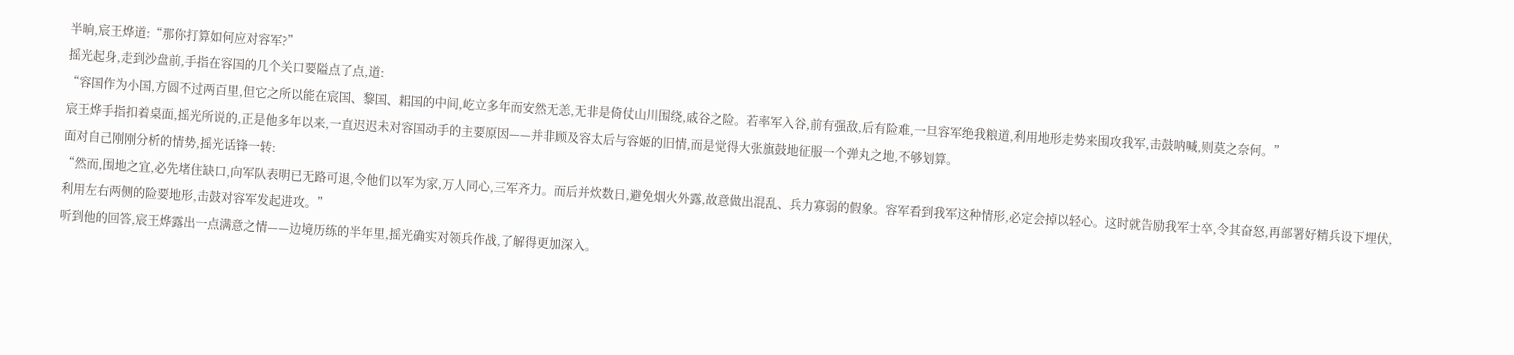半晌,宸王烨道:“那你打算如何应对容军?”
摇光起身,走到沙盘前,手指在容国的几个关口要隘点了点,道:
“容国作为小国,方圆不过两百里,但它之所以能在宸国、黎国、耜国的中间,屹立多年而安然无恙,无非是倚仗山川围绕,戚谷之险。若率军入谷,前有强敌,后有险难,一旦容军绝我粮道,利用地形走势来围攻我军,击鼓呐喊,则莫之奈何。”
宸王烨手指扣着桌面,摇光所说的,正是他多年以来,一直迟迟未对容国动手的主要原因——并非顾及容太后与容姬的旧情,而是觉得大张旗鼓地征服一个弹丸之地,不够划算。
面对自己刚刚分析的情势,摇光话锋一转:
“然而,围地之宜,必先堵住缺口,向军队表明已无路可退,令他们以军为家,万人同心,三军齐力。而后并炊数日,避免烟火外露,故意做出混乱、兵力寡弱的假象。容军看到我军这种情形,必定会掉以轻心。这时就告励我军士卒,令其奋怒,再部署好精兵设下埋伏,利用左右两侧的险要地形,击鼓对容军发起进攻。”
听到他的回答,宸王烨露出一点满意之情——边境历练的半年里,摇光确实对领兵作战,了解得更加深入。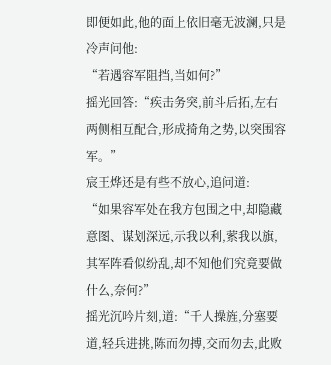即便如此,他的面上依旧毫无波澜,只是冷声问他:
“若遇容军阻挡,当如何?”
摇光回答:“疾击务突,前斗后拓,左右两侧相互配合,形成掎角之势,以突围容军。”
宸王烨还是有些不放心,追问道:
“如果容军处在我方包围之中,却隐藏意图、谋划深远,示我以利,萦我以旗,其军阵看似纷乱,却不知他们究竟要做什么,奈何?”
摇光沉吟片刻,道:“千人操旌,分塞要道,轻兵进挑,陈而勿搏,交而勿去,此败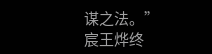谋之法。”
宸王烨终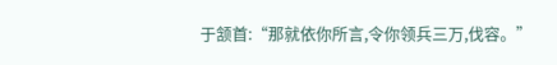于颔首:“那就依你所言,令你领兵三万,伐容。”